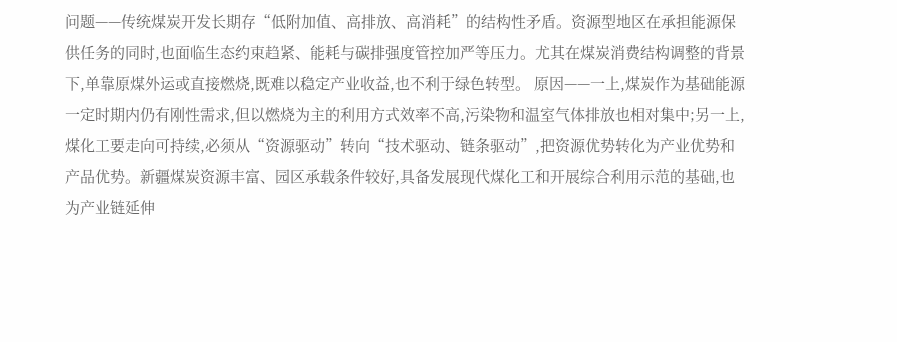问题——传统煤炭开发长期存“低附加值、高排放、高消耗”的结构性矛盾。资源型地区在承担能源保供任务的同时,也面临生态约束趋紧、能耗与碳排强度管控加严等压力。尤其在煤炭消费结构调整的背景下,单靠原煤外运或直接燃烧,既难以稳定产业收益,也不利于绿色转型。 原因——一上,煤炭作为基础能源一定时期内仍有刚性需求,但以燃烧为主的利用方式效率不高,污染物和温室气体排放也相对集中;另一上,煤化工要走向可持续,必须从“资源驱动”转向“技术驱动、链条驱动”,把资源优势转化为产业优势和产品优势。新疆煤炭资源丰富、园区承载条件较好,具备发展现代煤化工和开展综合利用示范的基础,也为产业链延伸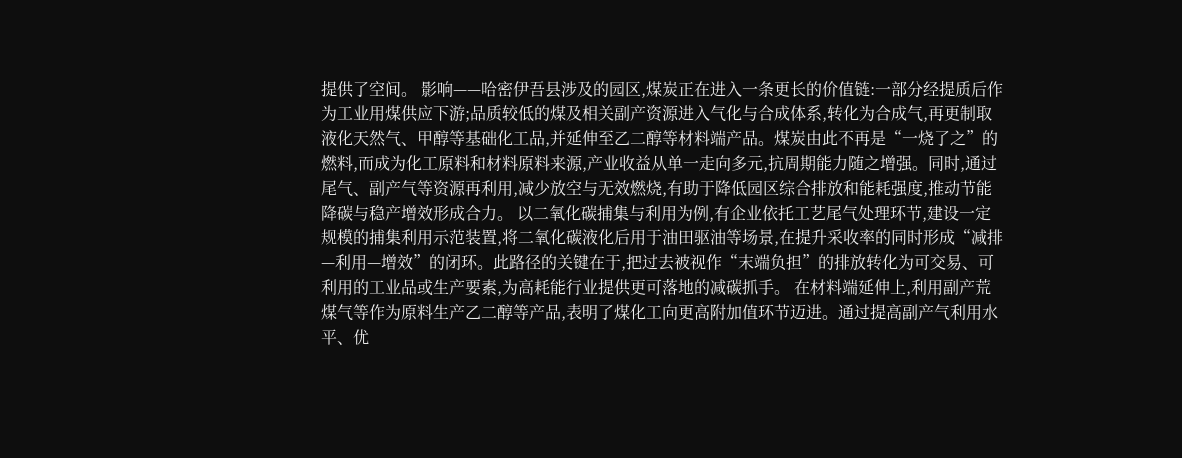提供了空间。 影响——哈密伊吾县涉及的园区,煤炭正在进入一条更长的价值链:一部分经提质后作为工业用煤供应下游;品质较低的煤及相关副产资源进入气化与合成体系,转化为合成气,再更制取液化天然气、甲醇等基础化工品,并延伸至乙二醇等材料端产品。煤炭由此不再是“一烧了之”的燃料,而成为化工原料和材料原料来源,产业收益从单一走向多元,抗周期能力随之增强。同时,通过尾气、副产气等资源再利用,减少放空与无效燃烧,有助于降低园区综合排放和能耗强度,推动节能降碳与稳产增效形成合力。 以二氧化碳捕集与利用为例,有企业依托工艺尾气处理环节,建设一定规模的捕集利用示范装置,将二氧化碳液化后用于油田驱油等场景,在提升采收率的同时形成“减排—利用—增效”的闭环。此路径的关键在于,把过去被视作“末端负担”的排放转化为可交易、可利用的工业品或生产要素,为高耗能行业提供更可落地的减碳抓手。 在材料端延伸上,利用副产荒煤气等作为原料生产乙二醇等产品,表明了煤化工向更高附加值环节迈进。通过提高副产气利用水平、优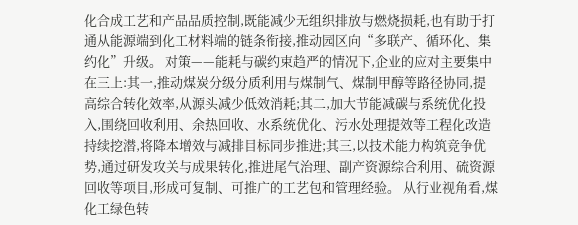化合成工艺和产品品质控制,既能减少无组织排放与燃烧损耗,也有助于打通从能源端到化工材料端的链条衔接,推动园区向“多联产、循环化、集约化”升级。 对策——能耗与碳约束趋严的情况下,企业的应对主要集中在三上:其一,推动煤炭分级分质利用与煤制气、煤制甲醇等路径协同,提高综合转化效率,从源头减少低效消耗;其二,加大节能减碳与系统优化投入,围绕回收利用、余热回收、水系统优化、污水处理提效等工程化改造持续挖潜,将降本增效与减排目标同步推进;其三,以技术能力构筑竞争优势,通过研发攻关与成果转化,推进尾气治理、副产资源综合利用、硫资源回收等项目,形成可复制、可推广的工艺包和管理经验。 从行业视角看,煤化工绿色转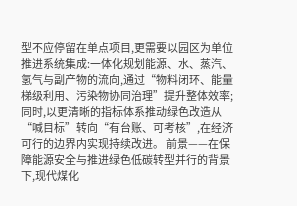型不应停留在单点项目,更需要以园区为单位推进系统集成:一体化规划能源、水、蒸汽、氢气与副产物的流向,通过“物料闭环、能量梯级利用、污染物协同治理”提升整体效率;同时,以更清晰的指标体系推动绿色改造从“喊目标”转向“有台账、可考核”,在经济可行的边界内实现持续改进。 前景——在保障能源安全与推进绿色低碳转型并行的背景下,现代煤化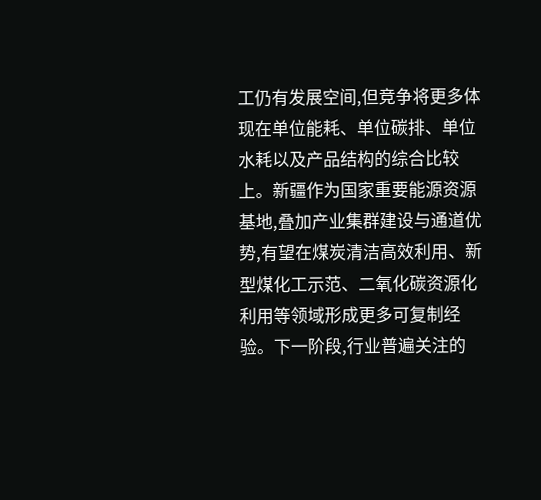工仍有发展空间,但竞争将更多体现在单位能耗、单位碳排、单位水耗以及产品结构的综合比较上。新疆作为国家重要能源资源基地,叠加产业集群建设与通道优势,有望在煤炭清洁高效利用、新型煤化工示范、二氧化碳资源化利用等领域形成更多可复制经验。下一阶段,行业普遍关注的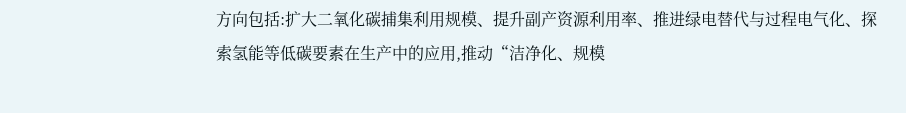方向包括:扩大二氧化碳捕集利用规模、提升副产资源利用率、推进绿电替代与过程电气化、探索氢能等低碳要素在生产中的应用,推动“洁净化、规模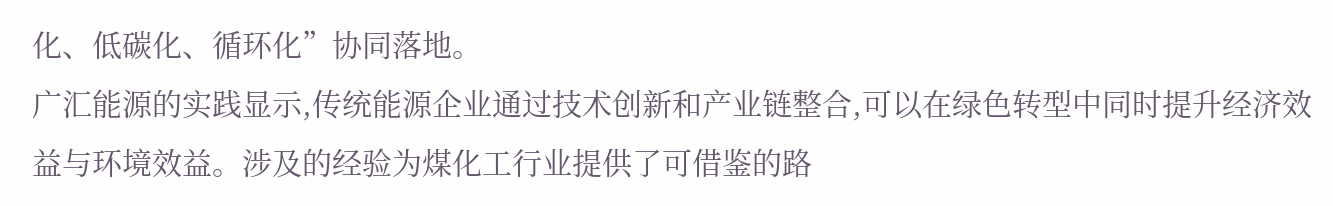化、低碳化、循环化”协同落地。
广汇能源的实践显示,传统能源企业通过技术创新和产业链整合,可以在绿色转型中同时提升经济效益与环境效益。涉及的经验为煤化工行业提供了可借鉴的路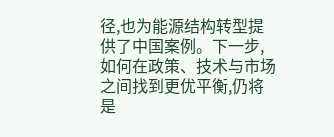径,也为能源结构转型提供了中国案例。下一步,如何在政策、技术与市场之间找到更优平衡,仍将是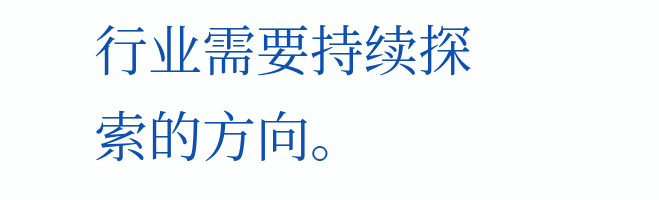行业需要持续探索的方向。